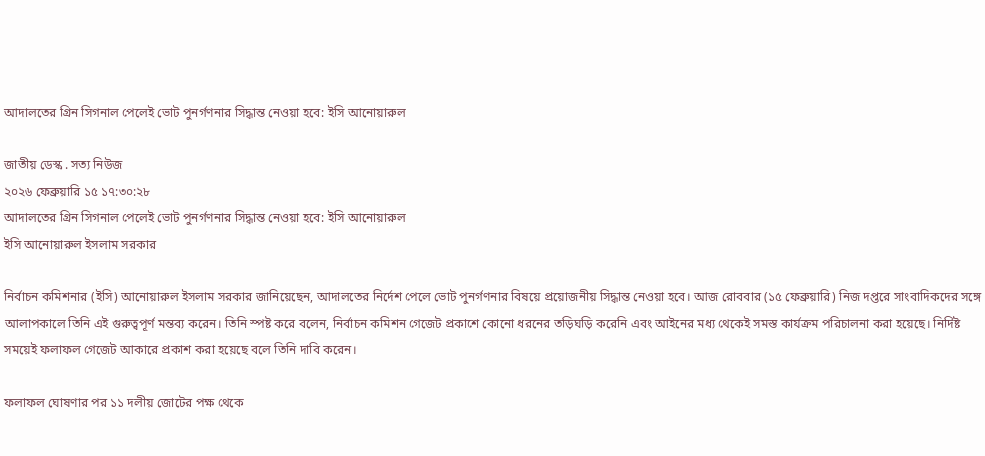আদালতের গ্রিন সিগনাল পেলেই ভোট পুনর্গণনার সিদ্ধান্ত নেওয়া হবে: ইসি আনোয়ারুল

জাতীয় ডেস্ক . সত্য নিউজ
২০২৬ ফেব্রুয়ারি ১৫ ১৭:৩০:২৮
আদালতের গ্রিন সিগনাল পেলেই ভোট পুনর্গণনার সিদ্ধান্ত নেওয়া হবে: ইসি আনোয়ারুল
ইসি আনোয়ারুল ইসলাম সরকার

নির্বাচন কমিশনার (ইসি) আনোয়ারুল ইসলাম সরকার জানিয়েছেন, আদালতের নির্দেশ পেলে ভোট পুনর্গণনার বিষয়ে প্রয়োজনীয় সিদ্ধান্ত নেওয়া হবে। আজ রোববার (১৫ ফেব্রুয়ারি) নিজ দপ্তরে সাংবাদিকদের সঙ্গে আলাপকালে তিনি এই গুরুত্বপূর্ণ মন্তব্য করেন। তিনি স্পষ্ট করে বলেন, নির্বাচন কমিশন গেজেট প্রকাশে কোনো ধরনের তড়িঘড়ি করেনি এবং আইনের মধ্য থেকেই সমস্ত কার্যক্রম পরিচালনা করা হয়েছে। নির্দিষ্ট সময়েই ফলাফল গেজেট আকারে প্রকাশ করা হয়েছে বলে তিনি দাবি করেন।

ফলাফল ঘোষণার পর ১১ দলীয় জোটের পক্ষ থেকে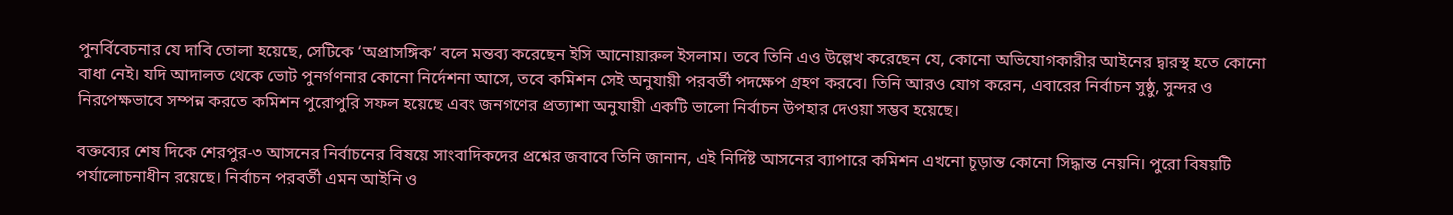পুনর্বিবেচনার যে দাবি তোলা হয়েছে, সেটিকে ‘অপ্রাসঙ্গিক’ বলে মন্তব্য করেছেন ইসি আনোয়ারুল ইসলাম। তবে তিনি এও উল্লেখ করেছেন যে, কোনো অভিযোগকারীর আইনের দ্বারস্থ হতে কোনো বাধা নেই। যদি আদালত থেকে ভোট পুনর্গণনার কোনো নির্দেশনা আসে, তবে কমিশন সেই অনুযায়ী পরবর্তী পদক্ষেপ গ্রহণ করবে। তিনি আরও যোগ করেন, এবারের নির্বাচন সুষ্ঠু, সুন্দর ও নিরপেক্ষভাবে সম্পন্ন করতে কমিশন পুরোপুরি সফল হয়েছে এবং জনগণের প্রত্যাশা অনুযায়ী একটি ভালো নির্বাচন উপহার দেওয়া সম্ভব হয়েছে।

বক্তব্যের শেষ দিকে শেরপুর-৩ আসনের নির্বাচনের বিষয়ে সাংবাদিকদের প্রশ্নের জবাবে তিনি জানান, এই নির্দিষ্ট আসনের ব্যাপারে কমিশন এখনো চূড়ান্ত কোনো সিদ্ধান্ত নেয়নি। পুরো বিষয়টি পর্যালোচনাধীন রয়েছে। নির্বাচন পরবর্তী এমন আইনি ও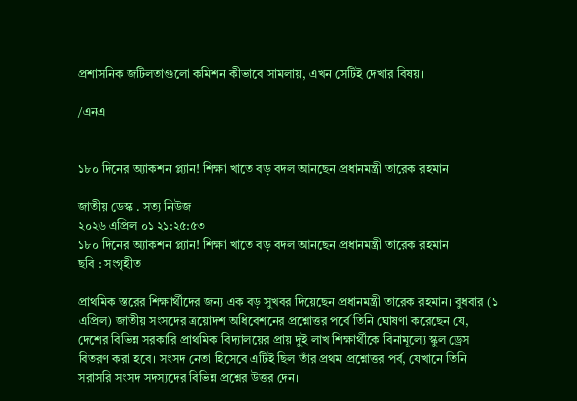প্রশাসনিক জটিলতাগুলো কমিশন কীভাবে সামলায়, এখন সেটিই দেখার বিষয়।

/এনএ


১৮০ দিনের অ্যাকশন প্ল্যান! শিক্ষা খাতে বড় বদল আনছেন প্রধানমন্ত্রী তারেক রহমান

জাতীয় ডেস্ক . সত্য নিউজ
২০২৬ এপ্রিল ০১ ২১:২৫:৫৩
১৮০ দিনের অ্যাকশন প্ল্যান! শিক্ষা খাতে বড় বদল আনছেন প্রধানমন্ত্রী তারেক রহমান
ছবি : সংগৃহীত

প্রাথমিক স্তরের শিক্ষার্থীদের জন্য এক বড় সুখবর দিয়েছেন প্রধানমন্ত্রী তারেক রহমান। বুধবার (১ এপ্রিল) জাতীয় সংসদের ত্রয়োদশ অধিবেশনের প্রশ্নোত্তর পর্বে তিনি ঘোষণা করেছেন যে, দেশের বিভিন্ন সরকারি প্রাথমিক বিদ্যালয়ের প্রায় দুই লাখ শিক্ষার্থীকে বিনামূল্যে স্কুল ড্রেস বিতরণ করা হবে। সংসদ নেতা হিসেবে এটিই ছিল তাঁর প্রথম প্রশ্নোত্তর পর্ব, যেখানে তিনি সরাসরি সংসদ সদস্যদের বিভিন্ন প্রশ্নের উত্তর দেন।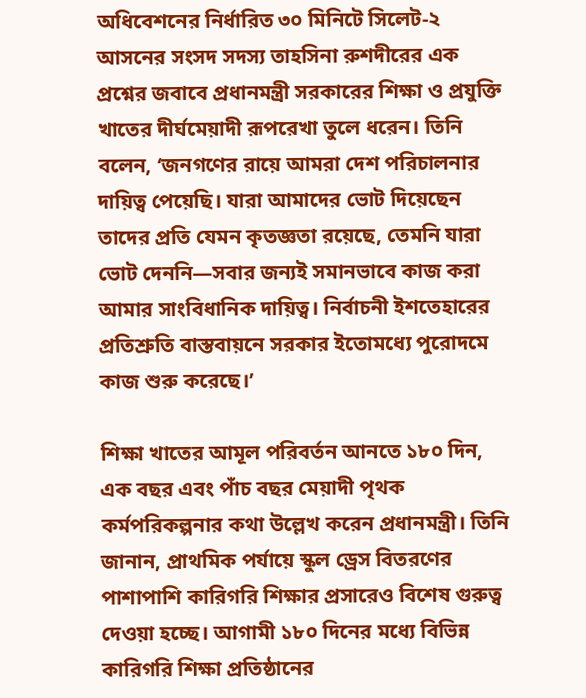অধিবেশনের নির্ধারিত ৩০ মিনিটে সিলেট-২ আসনের সংসদ সদস্য তাহসিনা রুশদীরের এক প্রশ্নের জবাবে প্রধানমন্ত্রী সরকারের শিক্ষা ও প্রযুক্তি খাতের দীর্ঘমেয়াদী রূপরেখা তুলে ধরেন। তিনি বলেন, ‘জনগণের রায়ে আমরা দেশ পরিচালনার দায়িত্ব পেয়েছি। যারা আমাদের ভোট দিয়েছেন তাদের প্রতি যেমন কৃতজ্ঞতা রয়েছে, তেমনি যারা ভোট দেননি—সবার জন্যই সমানভাবে কাজ করা আমার সাংবিধানিক দায়িত্ব। নির্বাচনী ইশতেহারের প্রতিশ্রুতি বাস্তবায়নে সরকার ইতোমধ্যে পুরোদমে কাজ শুরু করেছে।’

শিক্ষা খাতের আমূল পরিবর্তন আনতে ১৮০ দিন, এক বছর এবং পাঁচ বছর মেয়াদী পৃথক কর্মপরিকল্পনার কথা উল্লেখ করেন প্রধানমন্ত্রী। তিনি জানান, প্রাথমিক পর্যায়ে স্কুল ড্রেস বিতরণের পাশাপাশি কারিগরি শিক্ষার প্রসারেও বিশেষ গুরুত্ব দেওয়া হচ্ছে। আগামী ১৮০ দিনের মধ্যে বিভিন্ন কারিগরি শিক্ষা প্রতিষ্ঠানের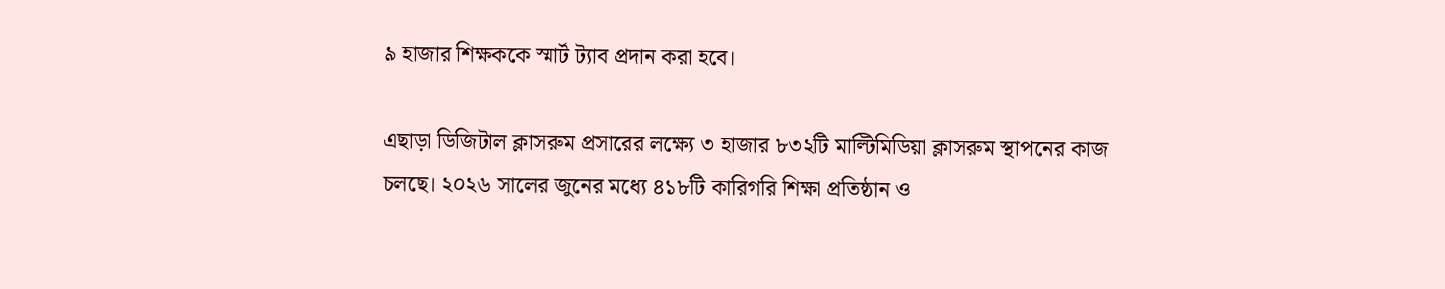৯ হাজার শিক্ষককে স্মার্ট ট্যাব প্রদান করা হবে।

এছাড়া ডিজিটাল ক্লাসরুম প্রসারের লক্ষ্যে ৩ হাজার ৮৩২টি মাল্টিমিডিয়া ক্লাসরুম স্থাপনের কাজ চলছে। ২০২৬ সালের জুনের মধ্যে ৪১৮টি কারিগরি শিক্ষা প্রতিষ্ঠান ও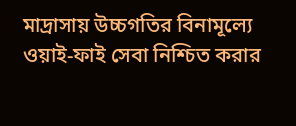মাদ্রাসায় উচ্চগতির বিনামূল্যে ওয়াই-ফাই সেবা নিশ্চিত করার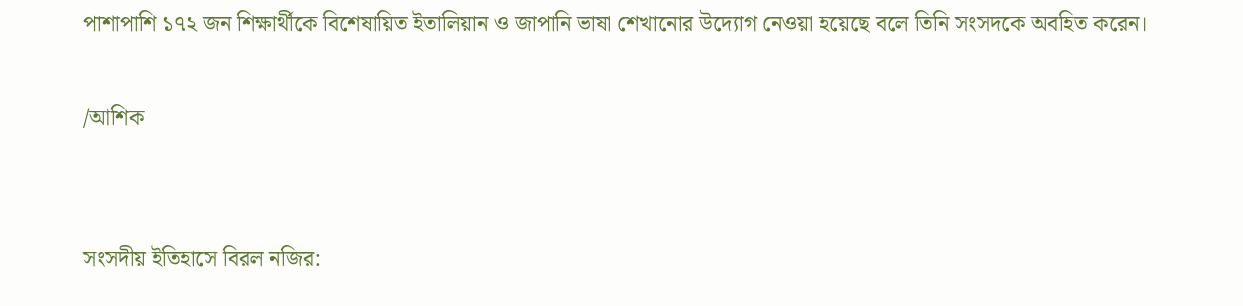পাশাপাশি ১৭২ জন শিক্ষার্থীকে বিশেষায়িত ইতালিয়ান ও জাপানি ভাষা শেখানোর উদ্যোগ নেওয়া হয়েছে বলে তিনি সংসদকে অবহিত করেন।

/আশিক


সংসদীয় ইতিহাসে বিরল নজির: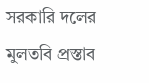সরকারি দলের মুলতবি প্রস্তাব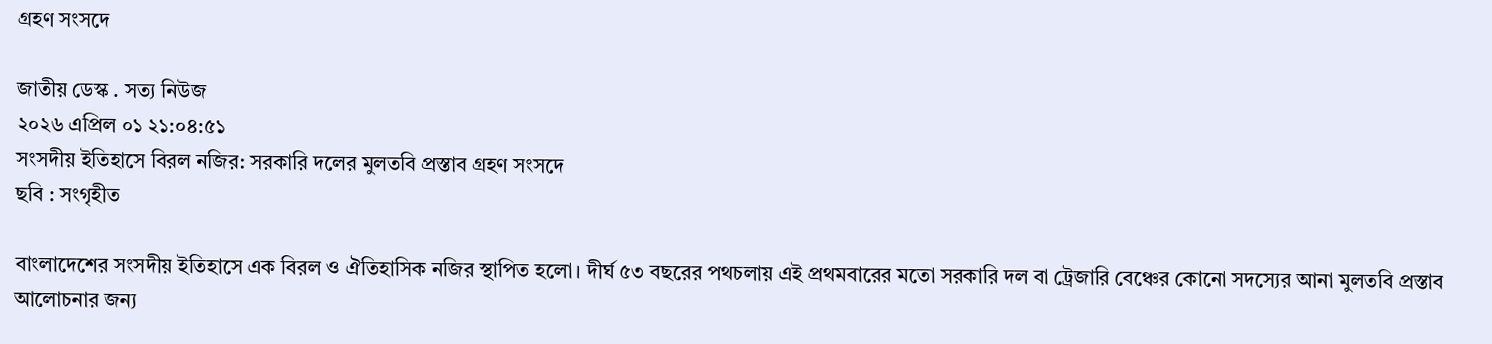গ্রহণ সংসদে

জাতীয় ডেস্ক . সত্য নিউজ
২০২৬ এপ্রিল ০১ ২১:০৪:৫১
সংসদীয় ইতিহাসে বিরল নজির: সরকারি দলের মুলতবি প্রস্তাব গ্রহণ সংসদে
ছবি : সংগৃহীত

বাংলাদেশের সংসদীয় ইতিহাসে এক বিরল ও ঐতিহাসিক নজির স্থাপিত হলো। দীর্ঘ ৫৩ বছরের পথচলায় এই প্রথমবারের মতো সরকারি দল বা ট্রেজারি বেঞ্চের কোনো সদস্যের আনা মুলতবি প্রস্তাব আলোচনার জন্য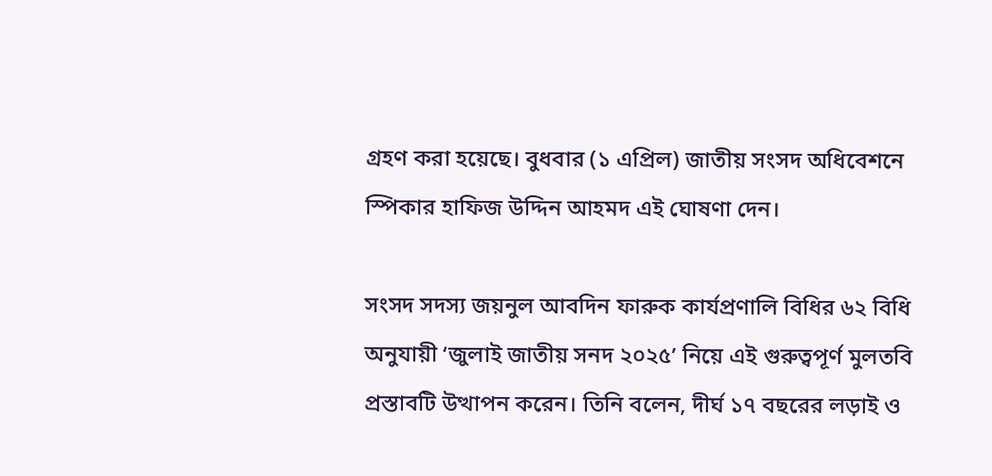গ্রহণ করা হয়েছে। বুধবার (১ এপ্রিল) জাতীয় সংসদ অধিবেশনে স্পিকার হাফিজ উদ্দিন আহমদ এই ঘোষণা দেন।

সংসদ সদস্য জয়নুল আবদিন ফারুক কার্যপ্রণালি বিধির ৬২ বিধি অনুযায়ী ‘জুলাই জাতীয় সনদ ২০২৫’ নিয়ে এই গুরুত্বপূর্ণ মুলতবি প্রস্তাবটি উত্থাপন করেন। তিনি বলেন, দীর্ঘ ১৭ বছরের লড়াই ও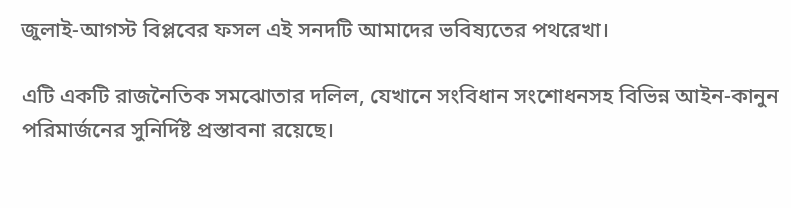জুলাই-আগস্ট বিপ্লবের ফসল এই সনদটি আমাদের ভবিষ্যতের পথরেখা।

এটি একটি রাজনৈতিক সমঝোতার দলিল, যেখানে সংবিধান সংশোধনসহ বিভিন্ন আইন-কানুন পরিমার্জনের সুনির্দিষ্ট প্রস্তাবনা রয়েছে।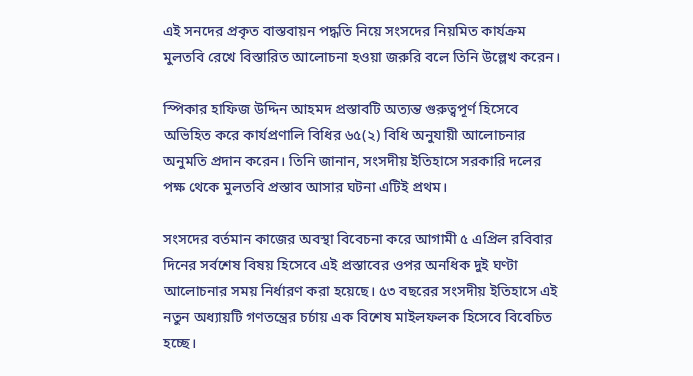এই সনদের প্রকৃত বাস্তবায়ন পদ্ধতি নিয়ে সংসদের নিয়মিত কার্যক্রম মুলতবি রেখে বিস্তারিত আলোচনা হওয়া জরুরি বলে তিনি উল্লেখ করেন।

স্পিকার হাফিজ উদ্দিন আহমদ প্রস্তাবটি অত্যন্ত গুরুত্বপূর্ণ হিসেবে অভিহিত করে কার্যপ্রণালি বিধির ৬৫(২) বিধি অনুযায়ী আলোচনার অনুমতি প্রদান করেন। তিনি জানান, সংসদীয় ইতিহাসে সরকারি দলের পক্ষ থেকে মুলতবি প্রস্তাব আসার ঘটনা এটিই প্রথম।

সংসদের বর্তমান কাজের অবস্থা বিবেচনা করে আগামী ৫ এপ্রিল রবিবার দিনের সর্বশেষ বিষয় হিসেবে এই প্রস্তাবের ওপর অনধিক দুই ঘণ্টা আলোচনার সময় নির্ধারণ করা হয়েছে। ৫৩ বছরের সংসদীয় ইতিহাসে এই নতুন অধ্যায়টি গণতন্ত্রের চর্চায় এক বিশেষ মাইলফলক হিসেবে বিবেচিত হচ্ছে।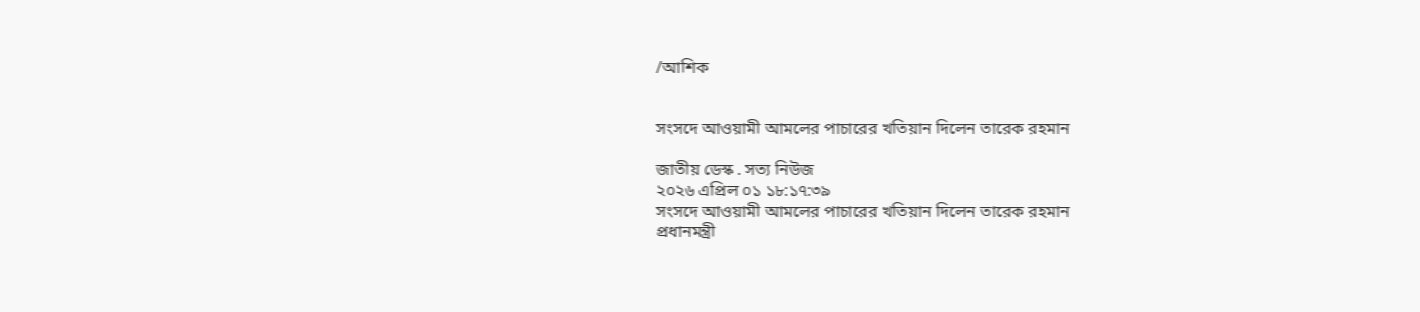/আশিক


সংসদে আওয়ামী আমলের পাচারের খতিয়ান দিলেন তারেক রহমান

জাতীয় ডেস্ক . সত্য নিউজ
২০২৬ এপ্রিল ০১ ১৮:১৭:৩৯
সংসদে আওয়ামী আমলের পাচারের খতিয়ান দিলেন তারেক রহমান
প্রধানমন্ত্রী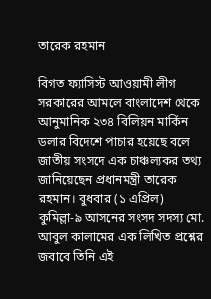তারেক রহমান

বিগত ফ্যাসিস্ট আওয়ামী লীগ সরকারের আমলে বাংলাদেশ থেকে আনুমানিক ২৩৪ বিলিয়ন মার্কিন ডলার বিদেশে পাচার হয়েছে বলে জাতীয় সংসদে এক চাঞ্চল্যকর তথ্য জানিয়েছেন প্রধানমন্ত্রী তারেক রহমান। বুধবার (১ এপ্রিল) কুমিল্লা-৯ আসনের সংসদ সদস্য মো. আবুল কালামের এক লিখিত প্রশ্নের জবাবে তিনি এই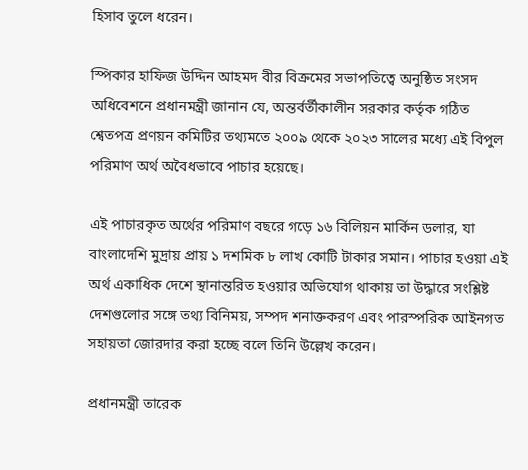হিসাব তুলে ধরেন।

স্পিকার হাফিজ উদ্দিন আহমদ বীর বিক্রমের সভাপতিত্বে অনুষ্ঠিত সংসদ অধিবেশনে প্রধানমন্ত্রী জানান যে, অন্তর্বর্তীকালীন সরকার কর্তৃক গঠিত শ্বেতপত্র প্রণয়ন কমিটির তথ্যমতে ২০০৯ থেকে ২০২৩ সালের মধ্যে এই বিপুল পরিমাণ অর্থ অবৈধভাবে পাচার হয়েছে।

এই পাচারকৃত অর্থের পরিমাণ বছরে গড়ে ১৬ বিলিয়ন মার্কিন ডলার, যা বাংলাদেশি মুদ্রায় প্রায় ১ দশমিক ৮ লাখ কোটি টাকার সমান। পাচার হওয়া এই অর্থ একাধিক দেশে স্থানান্তরিত হওয়ার অভিযোগ থাকায় তা উদ্ধারে সংশ্লিষ্ট দেশগুলোর সঙ্গে তথ্য বিনিময়, সম্পদ শনাক্তকরণ এবং পারস্পরিক আইনগত সহায়তা জোরদার করা হচ্ছে বলে তিনি উল্লেখ করেন।

প্রধানমন্ত্রী তারেক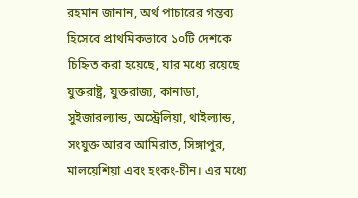রহমান জানান, অর্থ পাচারের গন্তব্য হিসেবে প্রাথমিকভাবে ১০টি দেশকে চিহ্নিত করা হয়েছে, যার মধ্যে রয়েছে যুক্তরাষ্ট্র, যুক্তরাজ্য, কানাডা, সুইজারল্যান্ড, অস্ট্রেলিয়া, থাইল্যান্ড, সংযুক্ত আরব আমিরাত, সিঙ্গাপুর, মালয়েশিয়া এবং হংকং-চীন। এর মধ্যে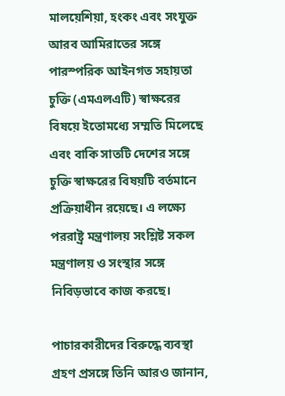মালয়েশিয়া, হংকং এবং সংযুক্ত আরব আমিরাতের সঙ্গে পারস্পরিক আইনগত সহায়তা চুক্তি (এমএলএটি) স্বাক্ষরের বিষয়ে ইতোমধ্যে সম্মতি মিলেছে এবং বাকি সাতটি দেশের সঙ্গে চুক্তি স্বাক্ষরের বিষয়টি বর্তমানে প্রক্রিয়াধীন রয়েছে। এ লক্ষ্যে পররাষ্ট্র মন্ত্রণালয় সংশ্লিষ্ট সকল মন্ত্রণালয় ও সংস্থার সঙ্গে নিবিড়ভাবে কাজ করছে।

পাচারকারীদের বিরুদ্ধে ব্যবস্থা গ্রহণ প্রসঙ্গে তিনি আরও জানান,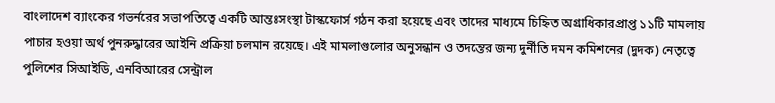বাংলাদেশ ব্যাংকের গভর্নরের সভাপতিত্বে একটি আন্তঃসংস্থা টাস্কফোর্স গঠন করা হয়েছে এবং তাদের মাধ্যমে চিহ্নিত অগ্রাধিকারপ্রাপ্ত ১১টি মামলায় পাচার হওয়া অর্থ পুনরুদ্ধারের আইনি প্রক্রিয়া চলমান রয়েছে। এই মামলাগুলোর অনুসন্ধান ও তদন্তের জন্য দুর্নীতি দমন কমিশনের (দুদক) নেতৃত্বে পুলিশের সিআইডি, এনবিআরের সেন্ট্রাল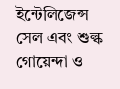ইন্টেলিজেন্স সেল এবং শুল্ক গোয়েন্দা ও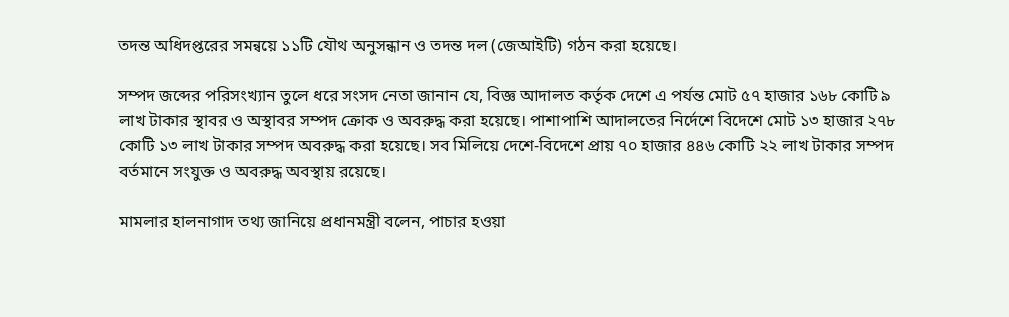তদন্ত অধিদপ্তরের সমন্বয়ে ১১টি যৌথ অনুসন্ধান ও তদন্ত দল (জেআইটি) গঠন করা হয়েছে।

সম্পদ জব্দের পরিসংখ্যান তুলে ধরে সংসদ নেতা জানান যে, বিজ্ঞ আদালত কর্তৃক দেশে এ পর্যন্ত মোট ৫৭ হাজার ১৬৮ কোটি ৯ লাখ টাকার স্থাবর ও অস্থাবর সম্পদ ক্রোক ও অবরুদ্ধ করা হয়েছে। পাশাপাশি আদালতের নির্দেশে বিদেশে মোট ১৩ হাজার ২৭৮ কোটি ১৩ লাখ টাকার সম্পদ অবরুদ্ধ করা হয়েছে। সব মিলিয়ে দেশে-বিদেশে প্রায় ৭০ হাজার ৪৪৬ কোটি ২২ লাখ টাকার সম্পদ বর্তমানে সংযুক্ত ও অবরুদ্ধ অবস্থায় রয়েছে।

মামলার হালনাগাদ তথ্য জানিয়ে প্রধানমন্ত্রী বলেন, পাচার হওয়া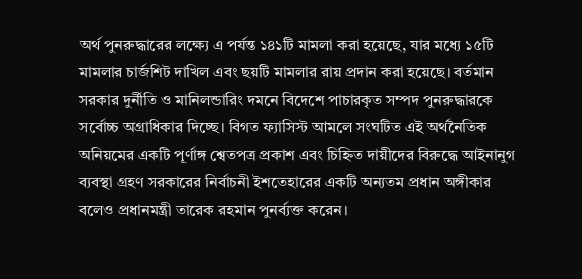অর্থ পুনরুদ্ধারের লক্ষ্যে এ পর্যন্ত ১৪১টি মামলা করা হয়েছে, যার মধ্যে ১৫টি মামলার চার্জশিট দাখিল এবং ছয়টি মামলার রায় প্রদান করা হয়েছে। বর্তমান সরকার দুর্নীতি ও মানিলন্ডারিং দমনে বিদেশে পাচারকৃত সম্পদ পুনরুদ্ধারকে সর্বোচ্চ অগ্রাধিকার দিচ্ছে। বিগত ফ্যাসিস্ট আমলে সংঘটিত এই অর্থনৈতিক অনিয়মের একটি পূর্ণাঙ্গ শ্বেতপত্র প্রকাশ এবং চিহ্নিত দায়ীদের বিরুদ্ধে আইনানুগ ব্যবস্থা গ্রহণ সরকারের নির্বাচনী ইশতেহারের একটি অন্যতম প্রধান অঙ্গীকার বলেও প্রধানমন্ত্রী তারেক রহমান পুনর্ব্যক্ত করেন।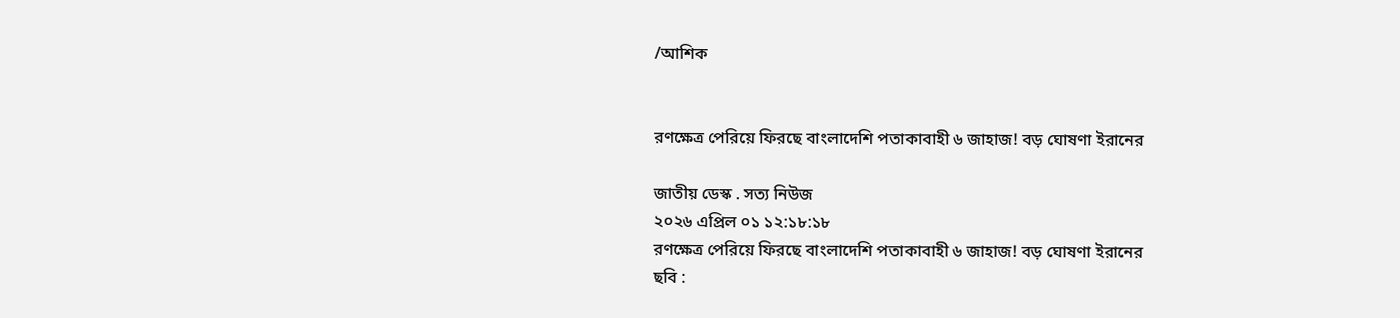/আশিক


রণক্ষেত্র পেরিয়ে ফিরছে বাংলাদেশি পতাকাবাহী ৬ জাহাজ! বড় ঘোষণা ইরানের

জাতীয় ডেস্ক . সত্য নিউজ
২০২৬ এপ্রিল ০১ ১২:১৮:১৮
রণক্ষেত্র পেরিয়ে ফিরছে বাংলাদেশি পতাকাবাহী ৬ জাহাজ! বড় ঘোষণা ইরানের
ছবি :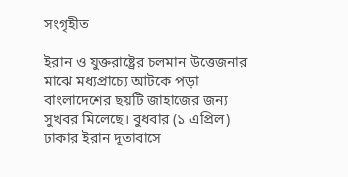সংগৃহীত

ইরান ও যুক্তরাষ্ট্রের চলমান উত্তেজনার মাঝে মধ্যপ্রাচ্যে আটকে পড়া বাংলাদেশের ছয়টি জাহাজের জন্য সুখবর মিলেছে। বুধবার (১ এপ্রিল) ঢাকার ইরান দূতাবাসে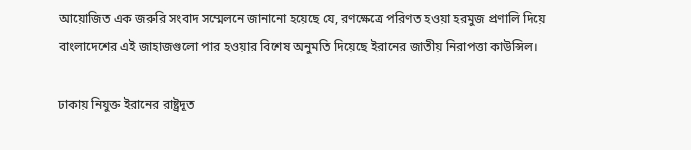আয়োজিত এক জরুরি সংবাদ সম্মেলনে জানানো হয়েছে যে, রণক্ষেত্রে পরিণত হওয়া হরমুজ প্রণালি দিয়ে বাংলাদেশের এই জাহাজগুলো পার হওয়ার বিশেষ অনুমতি দিয়েছে ইরানের জাতীয় নিরাপত্তা কাউন্সিল।

ঢাকায় নিযুক্ত ইরানের রাষ্ট্রদূত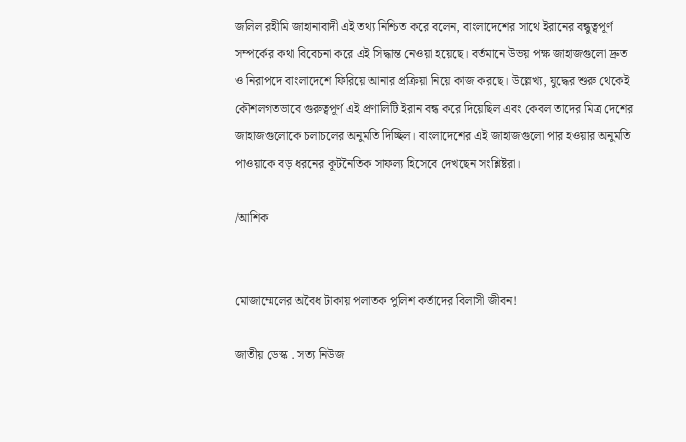জলিল রহীমি জাহানাবাদী এই তথ্য নিশ্চিত করে বলেন, বাংলাদেশের সাথে ইরানের বন্ধুত্বপূর্ণ সম্পর্কের কথা বিবেচনা করে এই সিদ্ধান্ত নেওয়া হয়েছে। বর্তমানে উভয় পক্ষ জাহাজগুলো দ্রুত ও নিরাপদে বাংলাদেশে ফিরিয়ে আনার প্রক্রিয়া নিয়ে কাজ করছে। উল্লেখ্য, যুদ্ধের শুরু থেকেই কৌশলগতভাবে গুরুত্বপূর্ণ এই প্রণালিটি ইরান বন্ধ করে দিয়েছিল এবং কেবল তাদের মিত্র দেশের জাহাজগুলোকে চলাচলের অনুমতি দিচ্ছিল। বাংলাদেশের এই জাহাজগুলো পার হওয়ার অনুমতি পাওয়াকে বড় ধরনের কূটনৈতিক সাফল্য হিসেবে দেখছেন সংশ্লিষ্টরা।

/আশিক


মোজাম্মেলের অবৈধ টাকায় পলাতক পুলিশ কর্তাদের বিলাসী জীবন!

জাতীয় ডেস্ক . সত্য নিউজ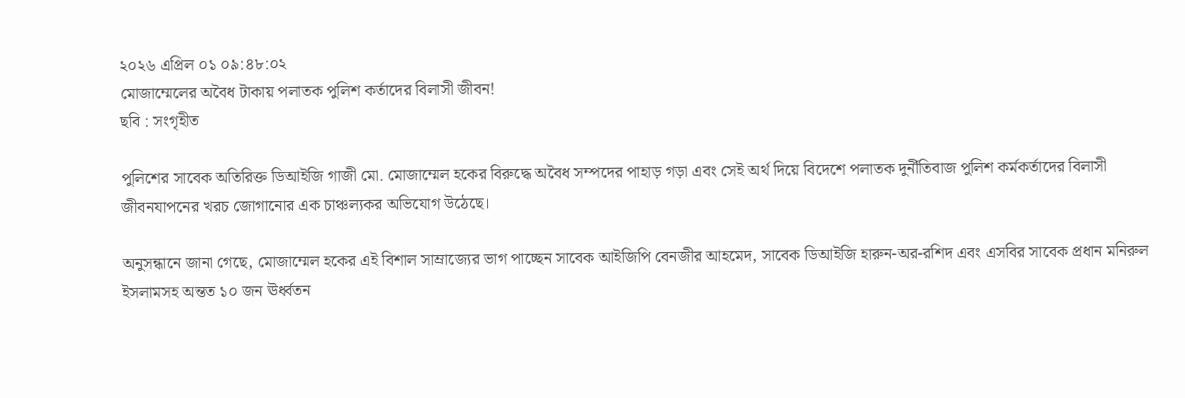২০২৬ এপ্রিল ০১ ০৯:৪৮:০২
মোজাম্মেলের অবৈধ টাকায় পলাতক পুলিশ কর্তাদের বিলাসী জীবন!
ছবি : সংগৃহীত

পুলিশের সাবেক অতিরিক্ত ডিআইজি গাজী মো. মোজাম্মেল হকের বিরুদ্ধে অবৈধ সম্পদের পাহাড় গড়া এবং সেই অর্থ দিয়ে বিদেশে পলাতক দুর্নীতিবাজ পুলিশ কর্মকর্তাদের বিলাসী জীবনযাপনের খরচ জোগানোর এক চাঞ্চল্যকর অভিযোগ উঠেছে।

অনুসন্ধানে জানা গেছে, মোজাম্মেল হকের এই বিশাল সাম্রাজ্যের ভাগ পাচ্ছেন সাবেক আইজিপি বেনজীর আহমেদ, সাবেক ডিআইজি হারুন-অর-রশিদ এবং এসবির সাবেক প্রধান মনিরুল ইসলামসহ অন্তত ১০ জন ঊর্ধ্বতন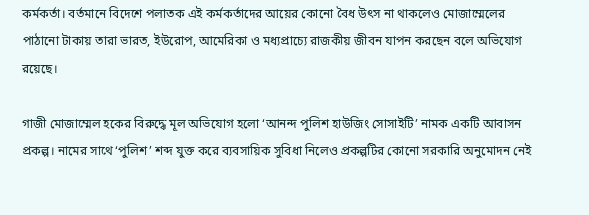কর্মকর্তা। বর্তমানে বিদেশে পলাতক এই কর্মকর্তাদের আয়ের কোনো বৈধ উৎস না থাকলেও মোজাম্মেলের পাঠানো টাকায় তারা ভারত, ইউরোপ, আমেরিকা ও মধ্যপ্রাচ্যে রাজকীয় জীবন যাপন করছেন বলে অভিযোগ রয়েছে।

গাজী মোজাম্মেল হকের বিরুদ্ধে মূল অভিযোগ হলো ‘আনন্দ পুলিশ হাউজিং সোসাইটি’ নামক একটি আবাসন প্রকল্প। নামের সাথে ‘পুলিশ’ শব্দ যুক্ত করে ব্যবসায়িক সুবিধা নিলেও প্রকল্পটির কোনো সরকারি অনুমোদন নেই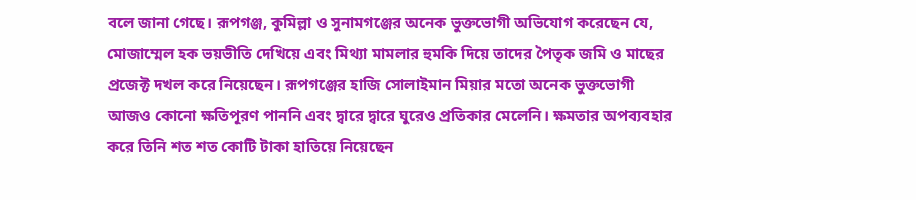বলে জানা গেছে। রূপগঞ্জ, কুমিল্লা ও সুনামগঞ্জের অনেক ভুক্তভোগী অভিযোগ করেছেন যে, মোজাম্মেল হক ভয়ভীতি দেখিয়ে এবং মিথ্যা মামলার হুমকি দিয়ে তাদের পৈতৃক জমি ও মাছের প্রজেক্ট দখল করে নিয়েছেন। রূপগঞ্জের হাজি সোলাইমান মিয়ার মতো অনেক ভুক্তভোগী আজও কোনো ক্ষতিপূরণ পাননি এবং দ্বারে দ্বারে ঘুরেও প্রতিকার মেলেনি। ক্ষমতার অপব্যবহার করে তিনি শত শত কোটি টাকা হাতিয়ে নিয়েছেন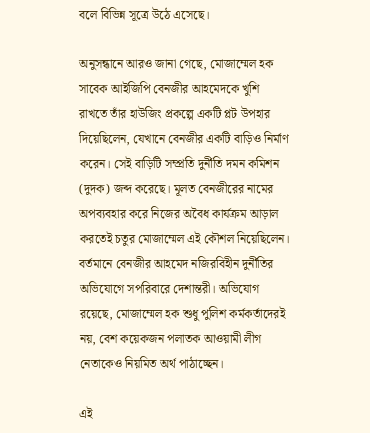বলে বিভিন্ন সূত্রে উঠে এসেছে।

অনুসন্ধানে আরও জানা গেছে, মোজাম্মেল হক সাবেক আইজিপি বেনজীর আহমেদকে খুশি রাখতে তাঁর হাউজিং প্রকল্পে একটি প্লট উপহার দিয়েছিলেন, যেখানে বেনজীর একটি বাড়িও নির্মাণ করেন। সেই বাড়িটি সম্প্রতি দুর্নীতি দমন কমিশন (দুদক) জব্দ করেছে। মূলত বেনজীরের নামের অপব্যবহার করে নিজের অবৈধ কার্যক্রম আড়াল করতেই চতুর মোজাম্মেল এই কৌশল নিয়েছিলেন। বর্তমানে বেনজীর আহমেদ নজিরবিহীন দুর্নীতির অভিযোগে সপরিবারে দেশান্তরী। অভিযোগ রয়েছে, মোজাম্মেল হক শুধু পুলিশ কর্মকর্তাদেরই নয়, বেশ কয়েকজন পলাতক আওয়ামী লীগ নেতাকেও নিয়মিত অর্থ পাঠাচ্ছেন।

এই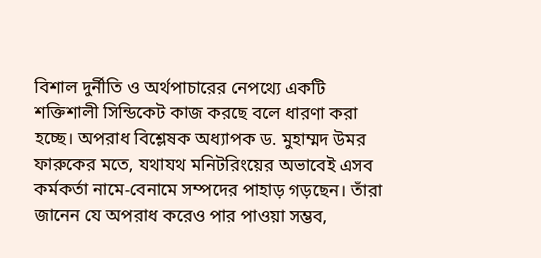বিশাল দুর্নীতি ও অর্থপাচারের নেপথ্যে একটি শক্তিশালী সিন্ডিকেট কাজ করছে বলে ধারণা করা হচ্ছে। অপরাধ বিশ্লেষক অধ্যাপক ড. মুহাম্মদ উমর ফারুকের মতে, যথাযথ মনিটরিংয়ের অভাবেই এসব কর্মকর্তা নামে-বেনামে সম্পদের পাহাড় গড়ছেন। তাঁরা জানেন যে অপরাধ করেও পার পাওয়া সম্ভব,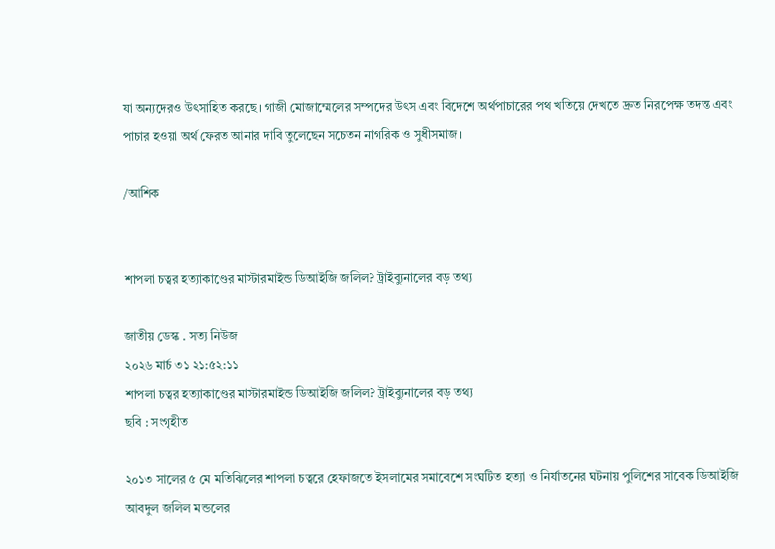যা অন্যদেরও উৎসাহিত করছে। গাজী মোজাম্মেলের সম্পদের উৎস এবং বিদেশে অর্থপাচারের পথ খতিয়ে দেখতে দ্রুত নিরপেক্ষ তদন্ত এবং পাচার হওয়া অর্থ ফেরত আনার দাবি তুলেছেন সচেতন নাগরিক ও সুধীসমাজ।

/আশিক


শাপলা চত্বর হত্যাকাণ্ডের মাস্টারমাইন্ড ডিআইজি জলিল? ট্রাইব্যুনালের বড় তথ্য

জাতীয় ডেস্ক . সত্য নিউজ
২০২৬ মার্চ ৩১ ২১:৫২:১১
শাপলা চত্বর হত্যাকাণ্ডের মাস্টারমাইন্ড ডিআইজি জলিল? ট্রাইব্যুনালের বড় তথ্য
ছবি : সংগৃহীত

২০১৩ সালের ৫ মে মতিঝিলের শাপলা চত্বরে হেফাজতে ইসলামের সমাবেশে সংঘটিত হত্যা ও নির্যাতনের ঘটনায় পুলিশের সাবেক ডিআইজি আবদুল জলিল মন্ডলের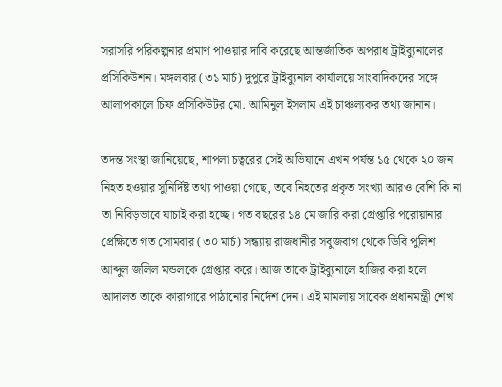সরাসরি পরিকল্পনার প্রমাণ পাওয়ার দাবি করেছে আন্তর্জাতিক অপরাধ ট্রাইব্যুনালের প্রসিকিউশন। মঙ্গলবার (৩১ মার্চ) দুপুরে ট্রাইব্যুনাল কার্যালয়ে সাংবাদিকদের সঙ্গে আলাপকালে চিফ প্রসিকিউটর মো. আমিনুল ইসলাম এই চাঞ্চল্যকর তথ্য জানান।

তদন্ত সংস্থা জানিয়েছে, শাপলা চত্বরের সেই অভিযানে এখন পর্যন্ত ১৫ থেকে ২০ জন নিহত হওয়ার সুনির্দিষ্ট তথ্য পাওয়া গেছে, তবে নিহতের প্রকৃত সংখ্যা আরও বেশি কি না তা নিবিড়ভাবে যাচাই করা হচ্ছে। গত বছরের ১৪ মে জারি করা গ্রেপ্তারি পরোয়ানার প্রেক্ষিতে গত সোমবার (৩০ মার্চ) সন্ধ্যায় রাজধানীর সবুজবাগ থেকে ডিবি পুলিশ আব্দুল জলিল মন্ডলকে গ্রেপ্তার করে। আজ তাকে ট্রাইব্যুনালে হাজির করা হলে আদালত তাকে কারাগারে পাঠানোর নির্দেশ দেন। এই মামলায় সাবেক প্রধানমন্ত্রী শেখ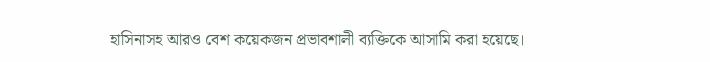হাসিনাসহ আরও বেশ কয়েকজন প্রভাবশালী ব্যক্তিকে আসামি করা হয়েছে।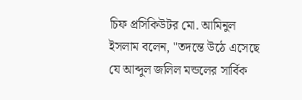চিফ প্রসিকিউটর মো. আমিনুল ইসলাম বলেন, "তদন্তে উঠে এসেছে যে আব্দুল জলিল মন্ডলের সার্বিক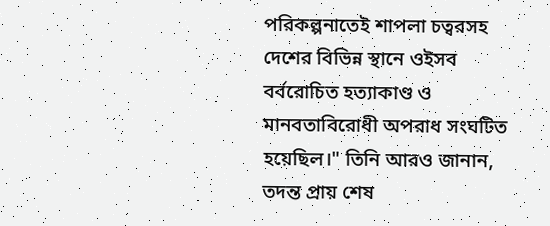পরিকল্পনাতেই শাপলা চত্বরসহ দেশের বিভিন্ন স্থানে ওইসব বর্বরোচিত হত্যাকাণ্ড ও মানবতাবিরোধী অপরাধ সংঘটিত হয়েছিল।" তিনি আরও জানান, তদন্ত প্রায় শেষ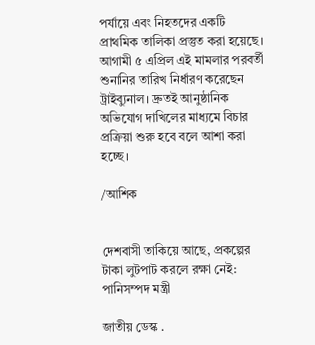পর্যায়ে এবং নিহতদের একটি প্রাথমিক তালিকা প্রস্তুত করা হয়েছে। আগামী ৫ এপ্রিল এই মামলার পরবর্তী শুনানির তারিখ নির্ধারণ করেছেন ট্রাইব্যুনাল। দ্রুতই আনুষ্ঠানিক অভিযোগ দাখিলের মাধ্যমে বিচার প্রক্রিয়া শুরু হবে বলে আশা করা হচ্ছে।

/আশিক


দেশবাসী তাকিয়ে আছে, প্রকল্পের টাকা লুটপাট করলে রক্ষা নেই: পানিসম্পদ মন্ত্রী

জাতীয় ডেস্ক .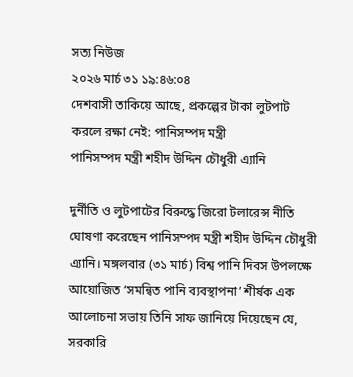সত্য নিউজ
২০২৬ মার্চ ৩১ ১৯:৪৬:০৪
দেশবাসী তাকিয়ে আছে, প্রকল্পের টাকা লুটপাট করলে রক্ষা নেই: পানিসম্পদ মন্ত্রী
পানিসম্পদ মন্ত্রী শহীদ উদ্দিন চৌধুরী এ্যানি

দুর্নীতি ও লুটপাটের বিরুদ্ধে জিরো টলারেন্স নীতি ঘোষণা করেছেন পানিসম্পদ মন্ত্রী শহীদ উদ্দিন চৌধুরী এ্যানি। মঙ্গলবার (৩১ মার্চ) বিশ্ব পানি দিবস উপলক্ষে আয়োজিত ‘সমন্বিত পানি ব্যবস্থাপনা’ শীর্ষক এক আলোচনা সভায় তিনি সাফ জানিয়ে দিয়েছেন যে, সরকারি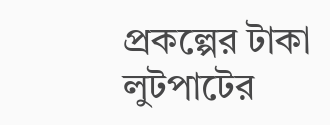প্রকল্পের টাকা লুটপাটের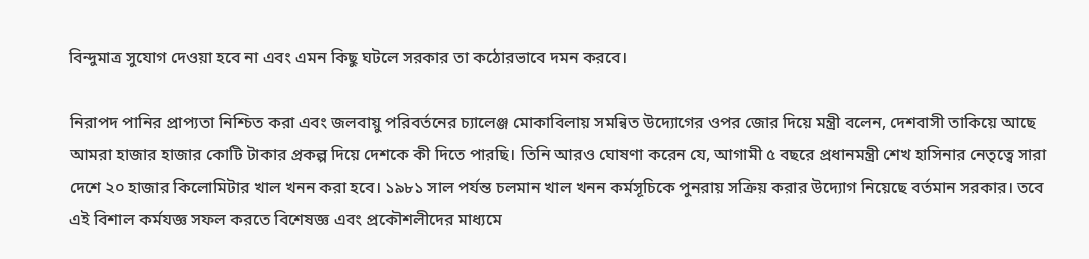বিন্দুমাত্র সুযোগ দেওয়া হবে না এবং এমন কিছু ঘটলে সরকার তা কঠোরভাবে দমন করবে।

নিরাপদ পানির প্রাপ্যতা নিশ্চিত করা এবং জলবায়ু পরিবর্তনের চ্যালেঞ্জ মোকাবিলায় সমন্বিত উদ্যোগের ওপর জোর দিয়ে মন্ত্রী বলেন, দেশবাসী তাকিয়ে আছে আমরা হাজার হাজার কোটি টাকার প্রকল্প দিয়ে দেশকে কী দিতে পারছি। তিনি আরও ঘোষণা করেন যে, আগামী ৫ বছরে প্রধানমন্ত্রী শেখ হাসিনার নেতৃত্বে সারা দেশে ২০ হাজার কিলোমিটার খাল খনন করা হবে। ১৯৮১ সাল পর্যন্ত চলমান খাল খনন কর্মসূচিকে পুনরায় সক্রিয় করার উদ্যোগ নিয়েছে বর্তমান সরকার। তবে এই বিশাল কর্মযজ্ঞ সফল করতে বিশেষজ্ঞ এবং প্রকৌশলীদের মাধ্যমে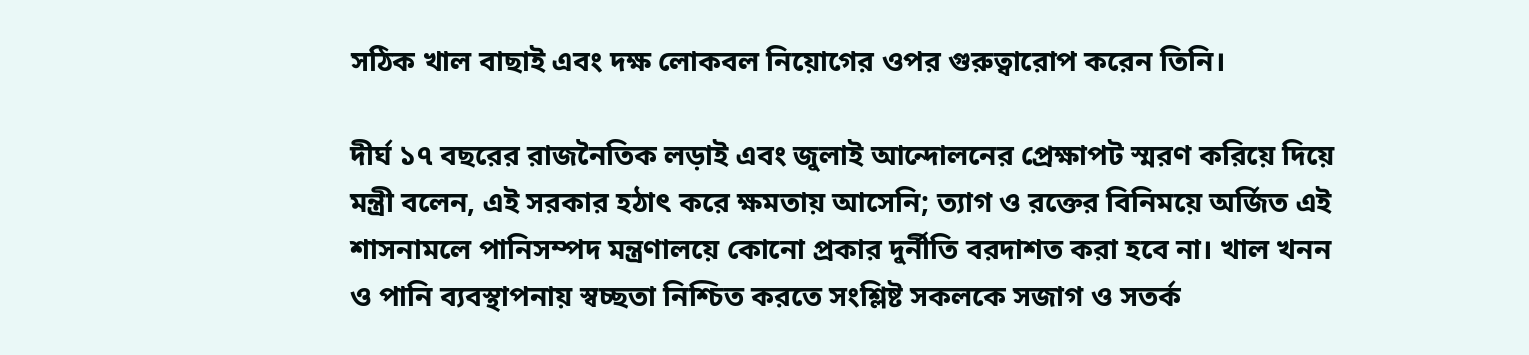সঠিক খাল বাছাই এবং দক্ষ লোকবল নিয়োগের ওপর গুরুত্বারোপ করেন তিনি।

দীর্ঘ ১৭ বছরের রাজনৈতিক লড়াই এবং জুলাই আন্দোলনের প্রেক্ষাপট স্মরণ করিয়ে দিয়ে মন্ত্রী বলেন, এই সরকার হঠাৎ করে ক্ষমতায় আসেনি; ত্যাগ ও রক্তের বিনিময়ে অর্জিত এই শাসনামলে পানিসম্পদ মন্ত্রণালয়ে কোনো প্রকার দুর্নীতি বরদাশত করা হবে না। খাল খনন ও পানি ব্যবস্থাপনায় স্বচ্ছতা নিশ্চিত করতে সংশ্লিষ্ট সকলকে সজাগ ও সতর্ক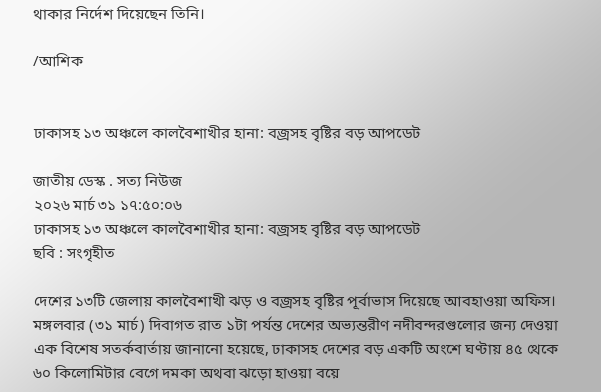থাকার নির্দেশ দিয়েছেন তিনি।

/আশিক


ঢাকাসহ ১৩ অঞ্চলে কালবৈশাখীর হানা: বজ্রসহ বৃষ্টির বড় আপডেট

জাতীয় ডেস্ক . সত্য নিউজ
২০২৬ মার্চ ৩১ ১৭:৫০:০৬
ঢাকাসহ ১৩ অঞ্চলে কালবৈশাখীর হানা: বজ্রসহ বৃষ্টির বড় আপডেট
ছবি : সংগৃহীত

দেশের ১৩টি জেলায় কালবৈশাখী ঝড় ও বজ্রসহ বৃষ্টির পূর্বাভাস দিয়েছে আবহাওয়া অফিস। মঙ্গলবার (৩১ মার্চ) দিবাগত রাত ১টা পর্যন্ত দেশের অভ্যন্তরীণ নদীবন্দরগুলোর জন্য দেওয়া এক বিশেষ সতর্কবার্তায় জানানো হয়েছে, ঢাকাসহ দেশের বড় একটি অংশে ঘণ্টায় ৪৫ থেকে ৬০ কিলোমিটার বেগে দমকা অথবা ঝড়ো হাওয়া বয়ে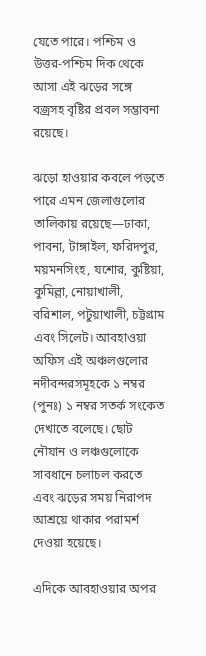যেতে পারে। পশ্চিম ও উত্তর-পশ্চিম দিক থেকে আসা এই ঝড়ের সঙ্গে বজ্রসহ বৃষ্টির প্রবল সম্ভাবনা রয়েছে।

ঝড়ো হাওয়ার কবলে পড়তে পারে এমন জেলাগুলোর তালিকায় রয়েছে—ঢাকা, পাবনা, টাঙ্গাইল, ফরিদপুর, ময়মনসিংহ, যশোর, কুষ্টিয়া, কুমিল্লা, নোয়াখালী, বরিশাল, পটুয়াখালী, চট্টগ্রাম এবং সিলেট। আবহাওয়া অফিস এই অঞ্চলগুলোর নদীবন্দরসমূহকে ১ নম্বর (পুনঃ) ১ নম্বর সতর্ক সংকেত দেখাতে বলেছে। ছোট নৌযান ও লঞ্চগুলোকে সাবধানে চলাচল করতে এবং ঝড়ের সময় নিরাপদ আশ্রয়ে থাকার পরামর্শ দেওয়া হয়েছে।

এদিকে আবহাওয়ার অপর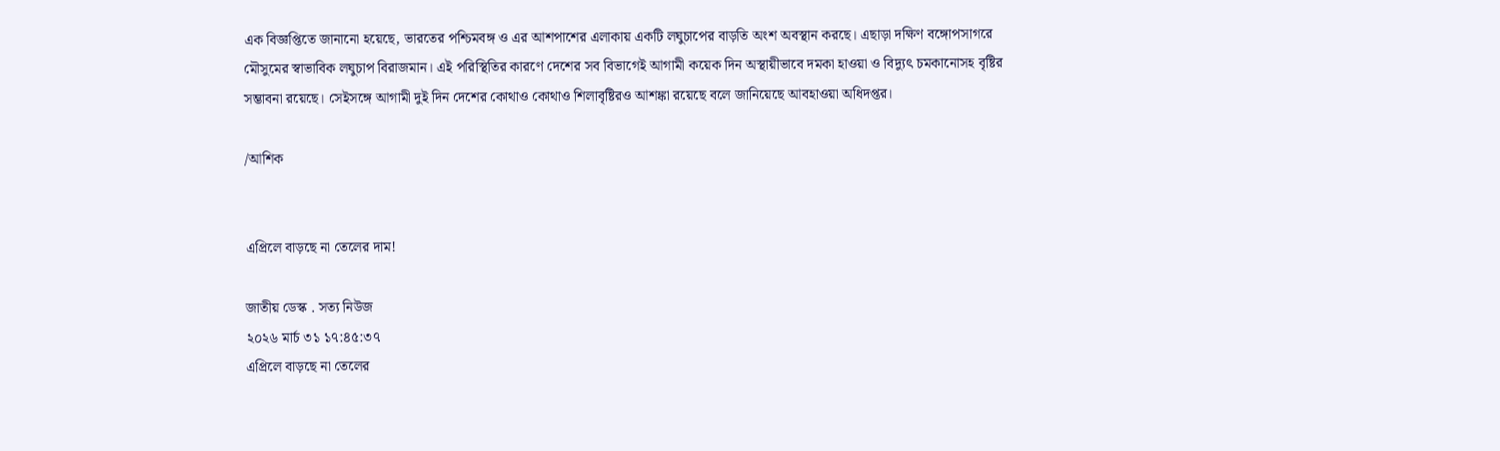এক বিজ্ঞপ্তিতে জানানো হয়েছে, ভারতের পশ্চিমবঙ্গ ও এর আশপাশের এলাকায় একটি লঘুচাপের বাড়তি অংশ অবস্থান করছে। এছাড়া দক্ষিণ বঙ্গোপসাগরে মৌসুমের স্বাভাবিক লঘুচাপ বিরাজমান। এই পরিস্থিতির কারণে দেশের সব বিভাগেই আগামী কয়েক দিন অস্থায়ীভাবে দমকা হাওয়া ও বিদ্যুৎ চমকানোসহ বৃষ্টির সম্ভাবনা রয়েছে। সেইসঙ্গে আগামী দুই দিন দেশের কোথাও কোথাও শিলাবৃষ্টিরও আশঙ্কা রয়েছে বলে জানিয়েছে আবহাওয়া অধিদপ্তর।

/আশিক


এপ্রিলে বাড়ছে না তেলের দাম!

জাতীয় ডেস্ক . সত্য নিউজ
২০২৬ মার্চ ৩১ ১৭:৪৫:৩৭
এপ্রিলে বাড়ছে না তেলের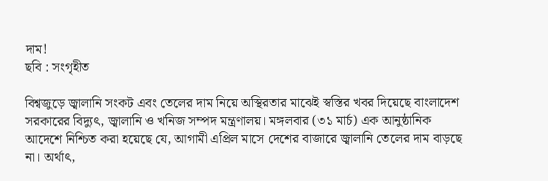দাম!
ছবি : সংগৃহীত

বিশ্বজুড়ে জ্বালানি সংকট এবং তেলের দাম নিয়ে অস্থিরতার মাঝেই স্বস্তির খবর দিয়েছে বাংলাদেশ সরকারের বিদ্যুৎ, জ্বালানি ও খনিজ সম্পদ মন্ত্রণালয়। মঙ্গলবার (৩১ মার্চ) এক আনুষ্ঠানিক আদেশে নিশ্চিত করা হয়েছে যে, আগামী এপ্রিল মাসে দেশের বাজারে জ্বালানি তেলের দাম বাড়ছে না। অর্থাৎ,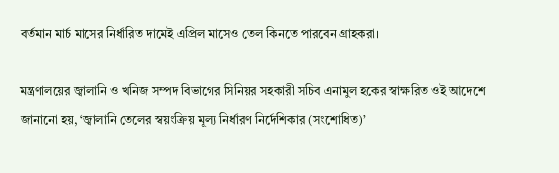বর্তমান মার্চ মাসের নির্ধারিত দামেই এপ্রিল মাসেও তেল কিনতে পারবেন গ্রাহকরা।

মন্ত্রণালয়ের জ্বালানি ও খনিজ সম্পদ বিভাগের সিনিয়র সহকারী সচিব এনামুল হকের স্বাক্ষরিত ওই আদেশে জানানো হয়, ‘জ্বালানি তেলের স্বয়ংক্রিয় মূল্য নির্ধারণ নির্দেশিকার (সংশোধিত)’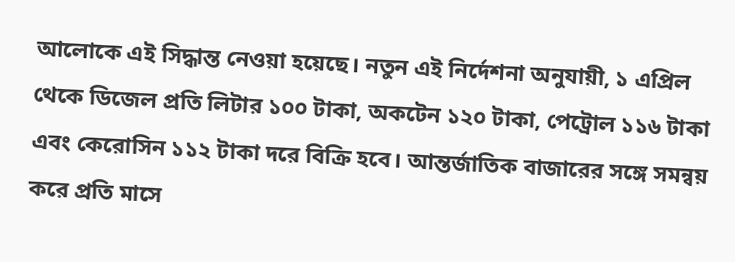আলোকে এই সিদ্ধান্ত নেওয়া হয়েছে। নতুন এই নির্দেশনা অনুযায়ী, ১ এপ্রিল থেকে ডিজেল প্রতি লিটার ১০০ টাকা, অকটেন ১২০ টাকা, পেট্রোল ১১৬ টাকা এবং কেরোসিন ১১২ টাকা দরে বিক্রি হবে। আন্তর্জাতিক বাজারের সঙ্গে সমন্বয় করে প্রতি মাসে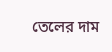তেলের দাম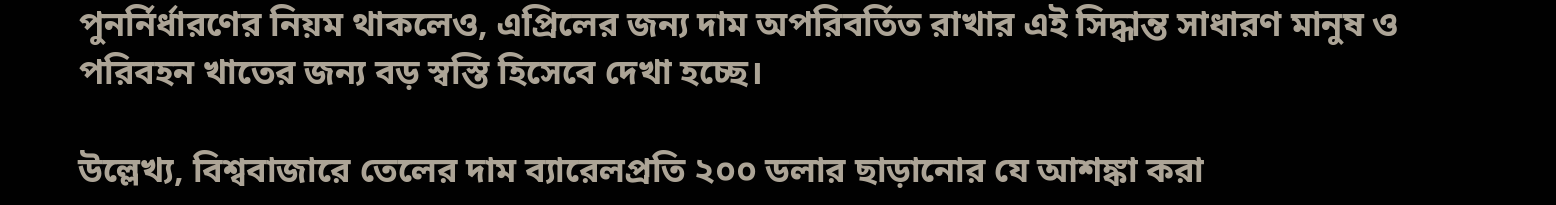পুনর্নির্ধারণের নিয়ম থাকলেও, এপ্রিলের জন্য দাম অপরিবর্তিত রাখার এই সিদ্ধান্ত সাধারণ মানুষ ও পরিবহন খাতের জন্য বড় স্বস্তি হিসেবে দেখা হচ্ছে।

উল্লেখ্য, বিশ্ববাজারে তেলের দাম ব্যারেলপ্রতি ২০০ ডলার ছাড়ানোর যে আশঙ্কা করা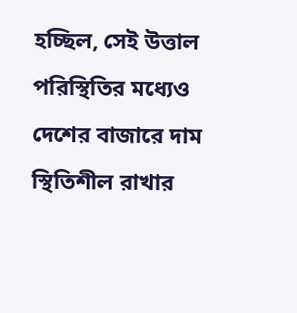হচ্ছিল, সেই উত্তাল পরিস্থিতির মধ্যেও দেশের বাজারে দাম স্থিতিশীল রাখার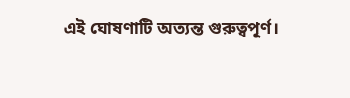এই ঘোষণাটি অত্যন্ত গুরুত্বপূর্ণ।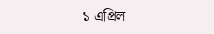১ এপ্রিল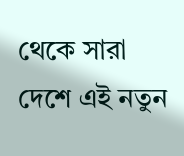থেকে সারা দেশে এই নতুন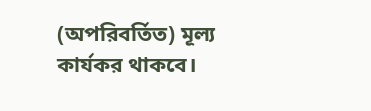(অপরিবর্তিত) মূল্য কার্যকর থাকবে।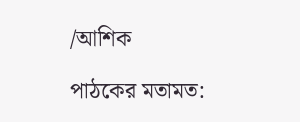/আশিক

পাঠকের মতামত: